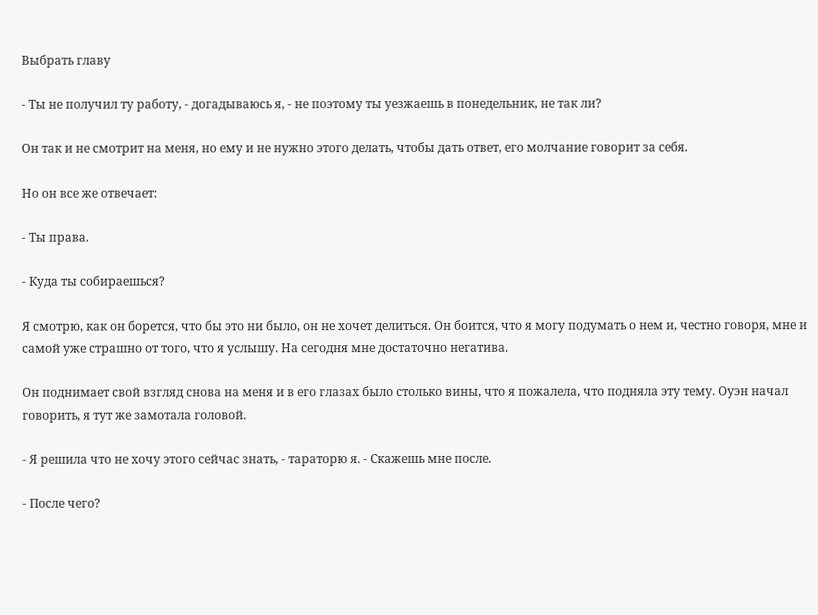Выбрать главу

- Ты не получил ту работу, - догадываюсь я, - не поэтому ты уезжаешь в понедельник, не так ли?

Он так и не смотрит на меня, но ему и не нужно этого делать, чтобы дать ответ, его молчание говорит за себя.

Но он все же отвечает:

- Ты права.

- Куда ты собираешься?

Я смотрю, как он борется, что бы это ни было, он не хочет делиться. Он боится, что я могу подумать о нем и, честно говоря, мне и самой уже страшно от того, что я услышу. На сегодня мне достаточно негатива.

Он поднимает свой взгляд снова на меня и в его глазах было столько вины, что я пожалела, что подняла эту тему. Оуэн начал говорить, я тут же замотала головой.

- Я решила что не хочу этого сейчас знать, - тараторю я. - Скажешь мне после.

- После чего?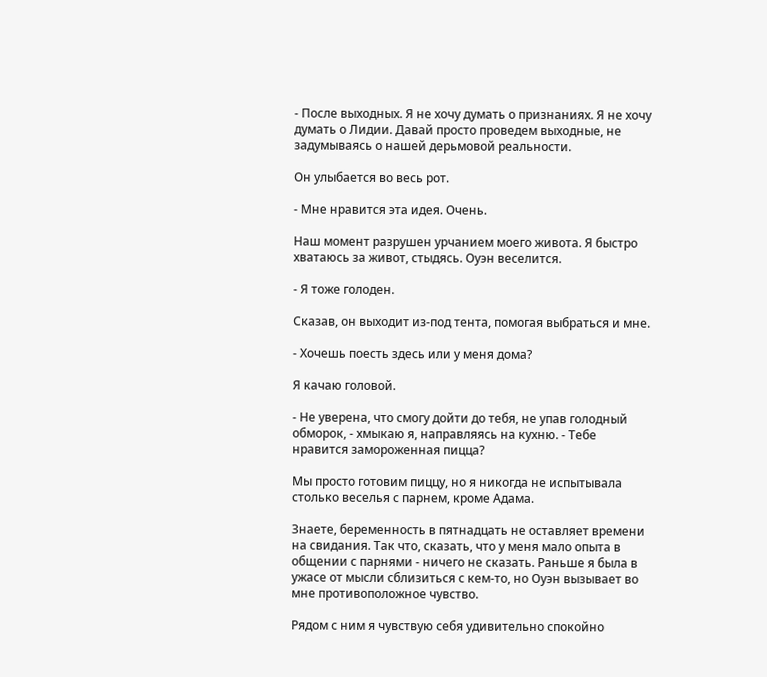- После выходных. Я не хочу думать о признаниях. Я не хочу думать о Лидии. Давай просто проведем выходные, не задумываясь о нашей дерьмовой реальности.

Он улыбается во весь рот.

- Мне нравится эта идея. Очень.

Наш момент разрушен урчанием моего живота. Я быстро хватаюсь за живот, стыдясь. Оуэн веселится.

- Я тоже голоден.

Сказав, он выходит из-под тента, помогая выбраться и мне.

- Хочешь поесть здесь или у меня дома?

Я качаю головой.

- Не уверена, что смогу дойти до тебя, не упав голодный обморок, - хмыкаю я, направляясь на кухню. - Тебе нравится замороженная пицца?

Мы просто готовим пиццу, но я никогда не испытывала столько веселья с парнем, кроме Адама.

Знаете, беременность в пятнадцать не оставляет времени на свидания. Так что, сказать, что у меня мало опыта в общении с парнями - ничего не сказать. Раньше я была в ужасе от мысли сблизиться с кем-то, но Оуэн вызывает во мне противоположное чувство.

Рядом с ним я чувствую себя удивительно спокойно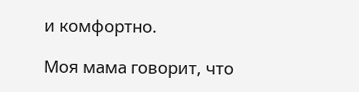и комфортно.

Моя мама говорит, что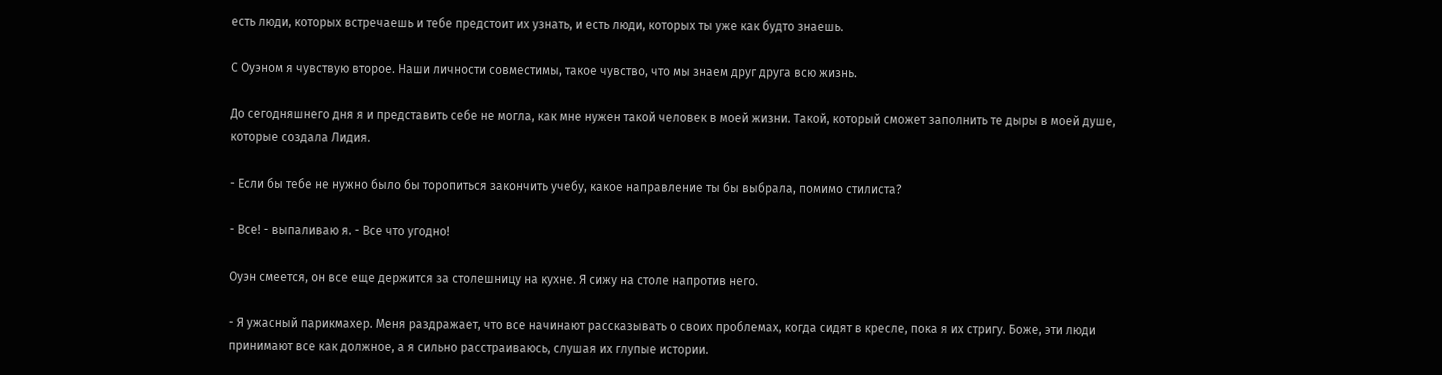есть люди, которых встречаешь и тебе предстоит их узнать, и есть люди, которых ты уже как будто знаешь.

С Оуэном я чувствую второе. Наши личности совместимы, такое чувство, что мы знаем друг друга всю жизнь.

До сегодняшнего дня я и представить себе не могла, как мне нужен такой человек в моей жизни. Такой, который сможет заполнить те дыры в моей душе, которые создала Лидия.

- Если бы тебе не нужно было бы торопиться закончить учебу, какое направление ты бы выбрала, помимо стилиста?

- Все! - выпаливаю я. - Все что угодно!

Оуэн смеется, он все еще держится за столешницу на кухне. Я сижу на столе напротив него.

- Я ужасный парикмахер. Меня раздражает, что все начинают рассказывать о своих проблемах, когда сидят в кресле, пока я их стригу. Боже, эти люди принимают все как должное, а я сильно расстраиваюсь, слушая их глупые истории.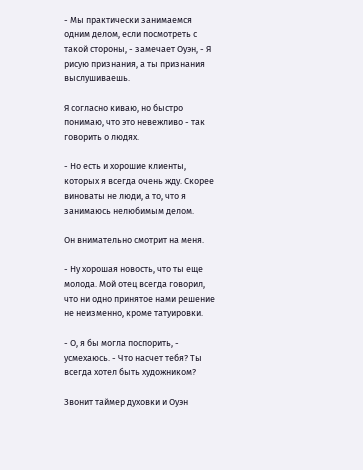- Мы практически занимаемся одним делом, если посмотреть с такой стороны, - замечает Оуэн, - Я рисую признания, а ты признания выслушиваешь.

Я согласно киваю, но быстро понимаю, что это невежливо - так говорить о людях.

- Но есть и хорошие клиенты, которых я всегда очень жду. Скорее виноваты не люди, а то, что я занимаюсь нелюбимым делом.

Он внимательно смотрит на меня.

- Ну хорошая новость, что ты еще молода. Мой отец всегда говорил, что ни одно принятое нами решение не неизменно, кроме татуировки.

- О, я бы могла поспорить, - усмехаюсь. - Что насчет тебя? Ты всегда хотел быть художником?

Звонит таймер духовки и Оуэн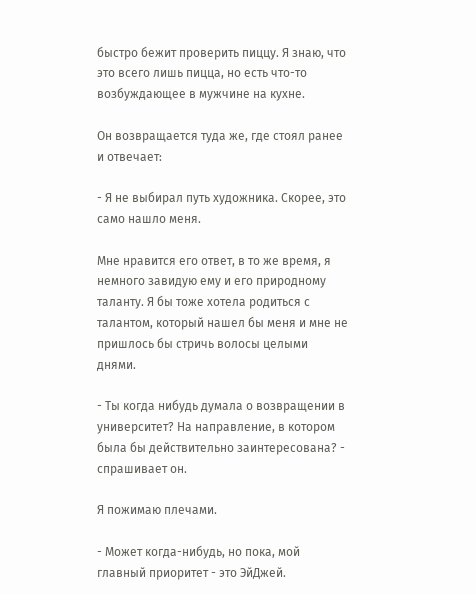быстро бежит проверить пиццу. Я знаю, что это всего лишь пицца, но есть что-то возбуждающее в мужчине на кухне.

Он возвращается туда же, где стоял ранее и отвечает:

- Я не выбирал путь художника. Скорее, это само нашло меня.

Мне нравится его ответ, в то же время, я немного завидую ему и его природному таланту. Я бы тоже хотела родиться с талантом, который нашел бы меня и мне не пришлось бы стричь волосы целыми днями.

- Ты когда нибудь думала о возвращении в университет? На направление, в котором была бы действительно заинтересована? - спрашивает он.

Я пожимаю плечами.

- Может когда-нибудь, но пока, мой главный приоритет - это ЭйДжей.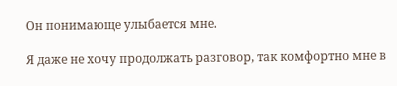Он понимающе улыбается мне.

Я даже не хочу продолжать разговор, так комфортно мне в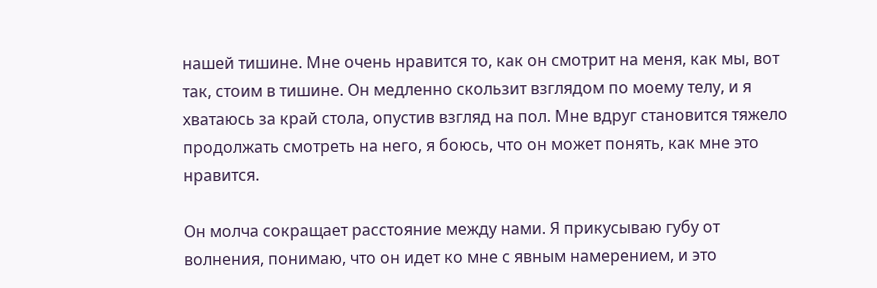нашей тишине. Мне очень нравится то, как он смотрит на меня, как мы, вот так, стоим в тишине. Он медленно скользит взглядом по моему телу, и я хватаюсь за край стола, опустив взгляд на пол. Мне вдруг становится тяжело продолжать смотреть на него, я боюсь, что он может понять, как мне это нравится.

Он молча сокращает расстояние между нами. Я прикусываю губу от волнения, понимаю, что он идет ко мне с явным намерением, и это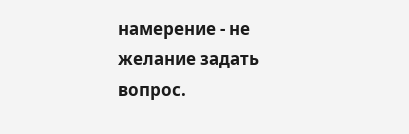намерение - не желание задать вопрос.